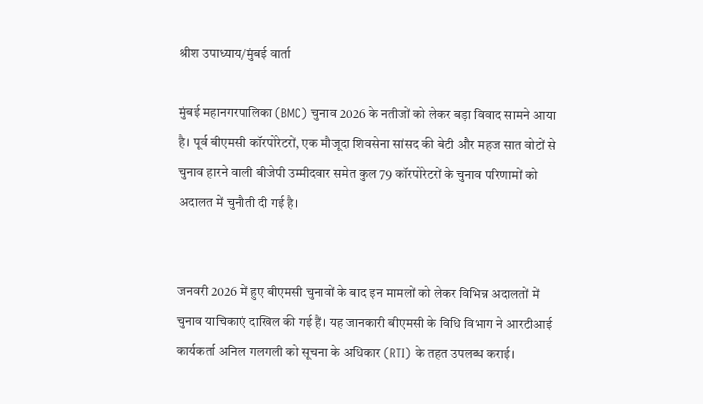श्रीश उपाध्याय/मुंबई वार्ता

मुंबई महानगरपालिका (BMC) चुनाव 2026 के नतीजों को लेकर बड़ा विवाद सामने आया है। पूर्व बीएमसी कॉरपोरेटरों, एक मौजूदा शिवसेना सांसद की बेटी और महज सात वोटों से चुनाव हारने वाली बीजेपी उम्मीदवार समेत कुल 79 कॉरपोरेटरों के चुनाव परिणामों को अदालत में चुनौती दी गई है।


जनवरी 2026 में हुए बीएमसी चुनावों के बाद इन मामलों को लेकर विभिन्न अदालतों में चुनाव याचिकाएं दाखिल की गई हैं। यह जानकारी बीएमसी के विधि विभाग ने आरटीआई कार्यकर्ता अनिल गलगली को सूचना के अधिकार (RTI) के तहत उपलब्ध कराई।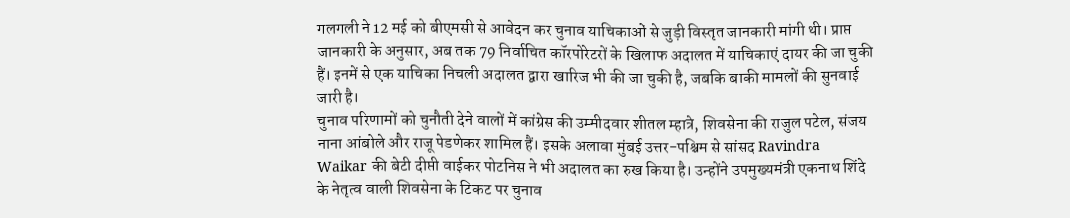गलगली ने 12 मई को बीएमसी से आवेदन कर चुनाव याचिकाओं से जुड़ी विस्तृत जानकारी मांगी थी। प्राप्त जानकारी के अनुसार, अब तक 79 निर्वाचित कॉरपोरेटरों के खिलाफ अदालत में याचिकाएं दायर की जा चुकी हैं। इनमें से एक याचिका निचली अदालत द्वारा खारिज भी की जा चुकी है, जबकि बाकी मामलों की सुनवाई जारी है।
चुनाव परिणामों को चुनौती देने वालों में कांग्रेस की उम्मीदवार शीतल म्हात्रे, शिवसेना की राजुल पटेल, संजय नाना आंबोले और राजू पेडणेकर शामिल हैं। इसके अलावा मुंबई उत्तर-पश्चिम से सांसद Ravindra Waikar की बेटी दीप्ती वाईकर पोटनिस ने भी अदालत का रुख किया है। उन्होंने उपमुख्यमंत्री एकनाथ शिंदे के नेतृत्व वाली शिवसेना के टिकट पर चुनाव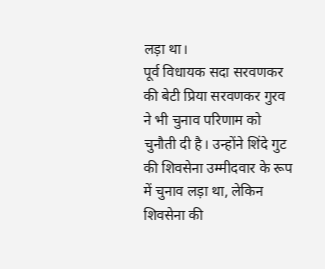लड़ा था।
पूर्व विधायक सदा सरवणकर की बेटी प्रिया सरवणकर गुरव ने भी चुनाव परिणाम को चुनौती दी है। उन्होंने शिंदे गुट की शिवसेना उम्मीदवार के रूप में चुनाव लड़ा था, लेकिन शिवसेना की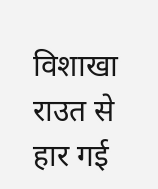विशाखा राउत से हार गई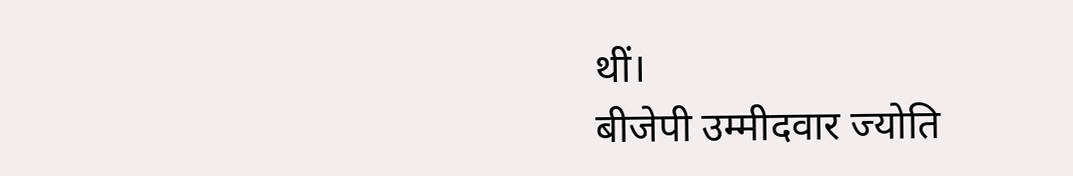थीं।
बीजेपी उम्मीदवार ज्योति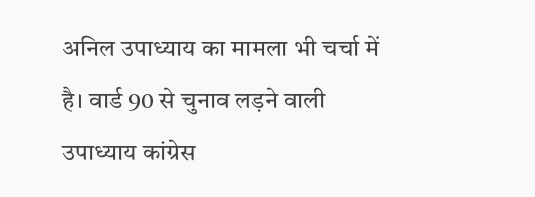अनिल उपाध्याय का मामला भी चर्चा में है। वार्ड 90 से चुनाव लड़ने वाली उपाध्याय कांग्रेस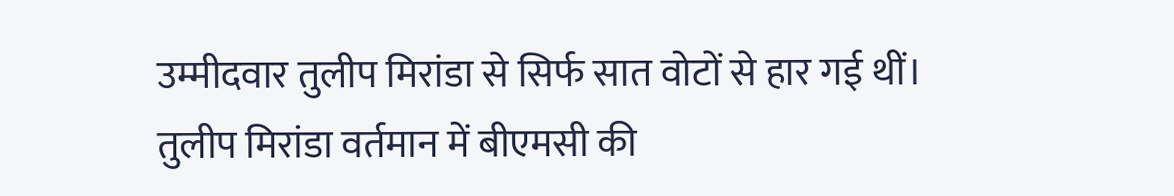उम्मीदवार तुलीप मिरांडा से सिर्फ सात वोटों से हार गई थीं। तुलीप मिरांडा वर्तमान में बीएमसी की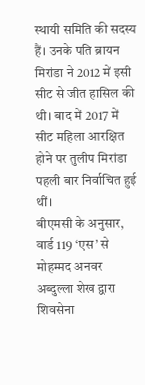स्थायी समिति की सदस्य हैं। उनके पति ब्रायन मिरांडा ने 2012 में इसी सीट से जीत हासिल की थी। बाद में 2017 में सीट महिला आरक्षित होने पर तुलीप मिरांडा पहली बार निर्वाचित हुई थीं।
बीएमसी के अनुसार, वार्ड 119 ‘एस’ से मोहम्मद अनवर अब्दुल्ला शेख द्वारा शिवसेना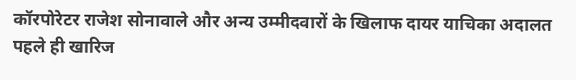कॉरपोरेटर राजेश सोनावाले और अन्य उम्मीदवारों के खिलाफ दायर याचिका अदालत पहले ही खारिज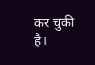कर चुकी है।